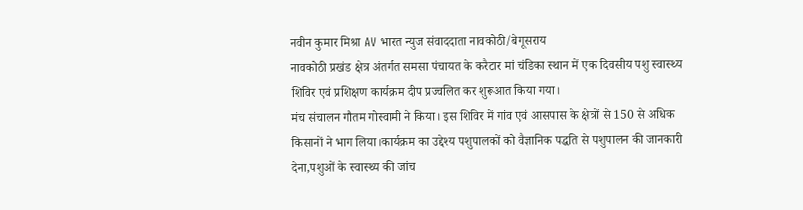नवीन कुमार मिश्रा AV भारत न्युज संवाददाता नावकोठी/बेगूसराय
नावकोठी प्रखंड क्षेत्र अंतर्गत समसा पंचायत के करैटार मां चंडिका स्थान में एक दिवसीय पशु स्वास्थ्य शिविर एवं प्रशिक्षण कार्यक्रम दीप प्रज्वलित कर शुरूआत किया गया।
मंच संचालन गौतम गोस्वामी ने किया। इस शिविर में गांव एवं आसपास के क्षेत्रों से 150 से अधिक किसानों ने भाग लिया।कार्यक्रम का उद्देश्य पशुपालकों को वैज्ञानिक पद्धति से पशुपालन की जानकारी देना,पशुओं के स्वास्थ्य की जांच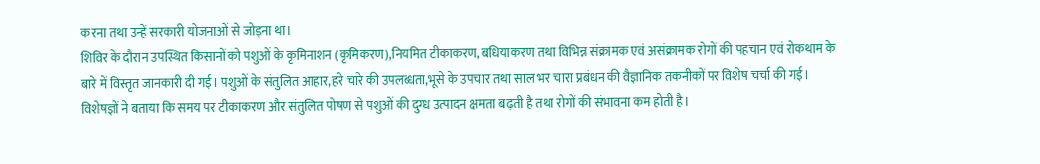करना तथा उन्हें सरकारी योजनाओं से जोड़ना था।
शिविर के दौरान उपस्थित किसानों को पशुओं के कृमिनाशन (कृमिकरण),नियमित टीकाकरण, बधियाकरण तथा विभिन्न संक्रामक एवं असंक्रामक रोगों की पहचान एवं रोकथाम के बारे में विस्तृत जानकारी दी गई। पशुओं के संतुलित आहार,हरे चारे की उपलब्धता,भूसे के उपचार तथा साल भर चारा प्रबंधन की वैज्ञानिक तकनीकों पर विशेष चर्चा की गई।
विशेषज्ञों ने बताया कि समय पर टीकाकरण और संतुलित पोषण से पशुओं की दुग्ध उत्पादन क्षमता बढ़ती है तथा रोगों की संभावना कम होती है।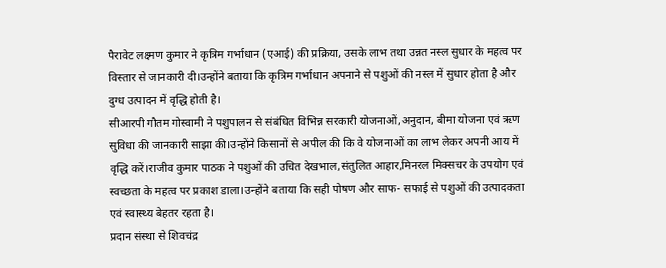पैरावेट लक्ष्मण कुमार ने कृत्रिम गर्भाधान (एआई) की प्रक्रिया, उसके लाभ तथा उन्नत नस्ल सुधार के महत्व पर विस्तार से जानकारी दी।उन्होंने बताया कि कृत्रिम गर्भाधान अपनाने से पशुओं की नस्ल में सुधार होता है और दुग्ध उत्पादन में वृद्धि होती है।
सीआरपी गौतम गोस्वामी ने पशुपालन से संबंधित विभिन्न सरकारी योजनाओं,अनुदान, बीमा योजना एवं ऋण सुविधा की जानकारी साझा की।उन्होंने किसानों से अपील की कि वे योजनाओं का लाभ लेकर अपनी आय में वृद्धि करें।राजीव कुमार पाठक ने पशुओं की उचित देखभाल,संतुलित आहार,मिनरल मिक्सचर के उपयोग एवं स्वच्छता के महत्व पर प्रकाश डाला।उन्होंने बताया कि सही पोषण और साफ- सफाई से पशुओं की उत्पादकता एवं स्वास्थ्य बेहतर रहता है।
प्रदान संस्था से शिवचंद्र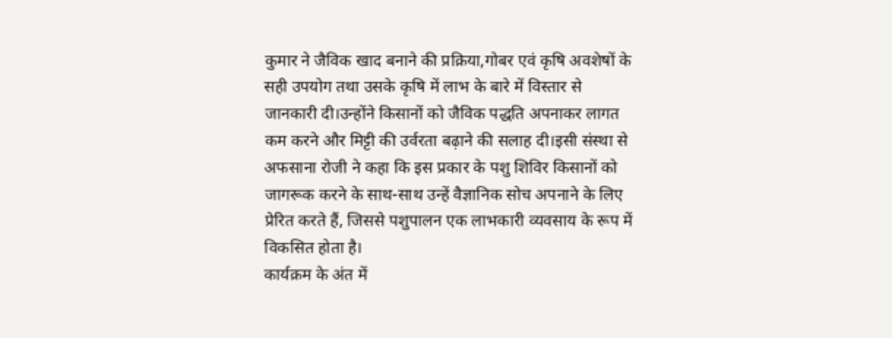कुमार ने जैविक खाद बनाने की प्रक्रिया,गोबर एवं कृषि अवशेषों के सही उपयोग तथा उसके कृषि में लाभ के बारे में विस्तार से जानकारी दी।उन्होंने किसानों को जैविक पद्धति अपनाकर लागत कम करने और मिट्टी की उर्वरता बढ़ाने की सलाह दी।इसी संस्था से अफसाना रोजी ने कहा कि इस प्रकार के पशु शिविर किसानों को जागरूक करने के साथ-साथ उन्हें वैज्ञानिक सोच अपनाने के लिए प्रेरित करते हैं, जिससे पशुपालन एक लाभकारी व्यवसाय के रूप में विकसित होता है।
कार्यक्रम के अंत में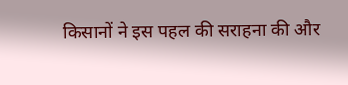किसानों ने इस पहल की सराहना की और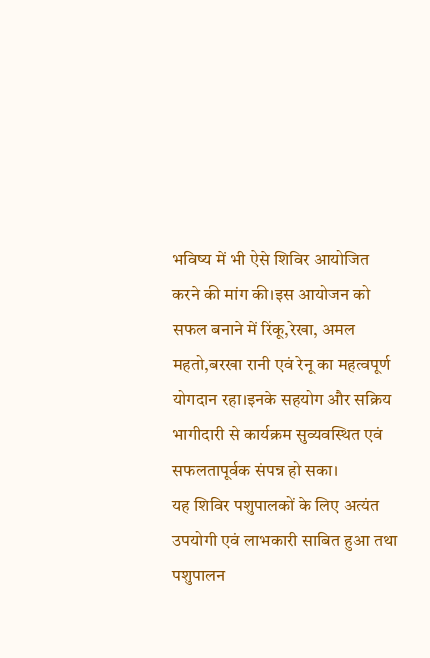भविष्य में भी ऐसे शिविर आयोजित करने की मांग की।इस आयोजन को सफल बनाने में रिंकू,रेखा, अमल महतो,बरखा रानी एवं रेनू का महत्वपूर्ण योगदान रहा।इनके सहयोग और सक्रिय भागीदारी से कार्यक्रम सुव्यवस्थित एवं सफलतापूर्वक संपन्न हो सका।
यह शिविर पशुपालकों के लिए अत्यंत उपयोगी एवं लाभकारी साबित हुआ तथा पशुपालन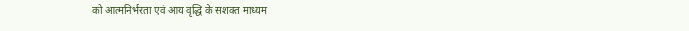को आत्मनिर्भरता एवं आय वृद्धि के सशक्त माध्यम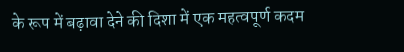के रूप में बढ़ावा देने की दिशा में एक महत्वपूर्ण कदम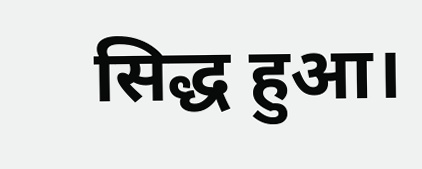सिद्ध हुआ।